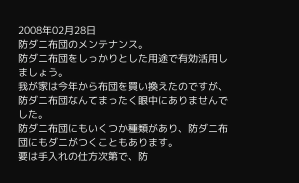2008年02月28日
防ダニ布団のメンテナンス。
防ダニ布団をしっかりとした用途で有効活用しましょう。
我が家は今年から布団を買い換えたのですが、防ダニ布団なんてまったく眼中にありませんでした。
防ダニ布団にもいくつか種類があり、防ダニ布団にもダニがつくこともあります。
要は手入れの仕方次第で、防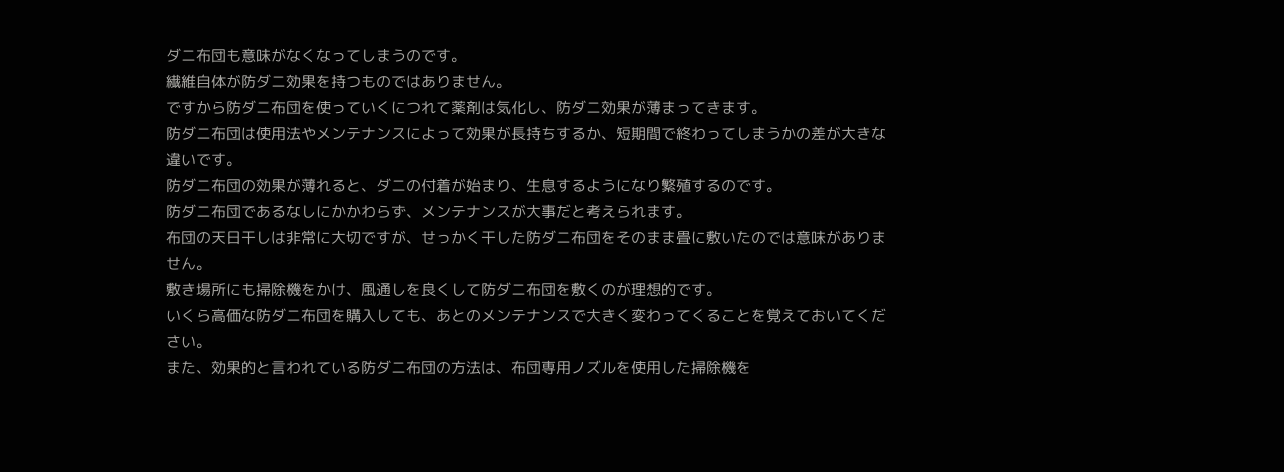ダニ布団も意味がなくなってしまうのです。
繊維自体が防ダニ効果を持つものではありません。
ですから防ダニ布団を使っていくにつれて薬剤は気化し、防ダニ効果が薄まってきます。
防ダニ布団は使用法やメンテナンスによって効果が長持ちするか、短期間で終わってしまうかの差が大きな違いです。
防ダニ布団の効果が薄れると、ダニの付着が始まり、生息するようになり繁殖するのです。
防ダニ布団であるなしにかかわらず、メンテナンスが大事だと考えられます。
布団の天日干しは非常に大切ですが、せっかく干した防ダニ布団をそのまま畳に敷いたのでは意味がありません。
敷き場所にも掃除機をかけ、風通しを良くして防ダニ布団を敷くのが理想的です。
いくら高価な防ダニ布団を購入しても、あとのメンテナンスで大きく変わってくることを覚えておいてください。
また、効果的と言われている防ダニ布団の方法は、布団専用ノズルを使用した掃除機を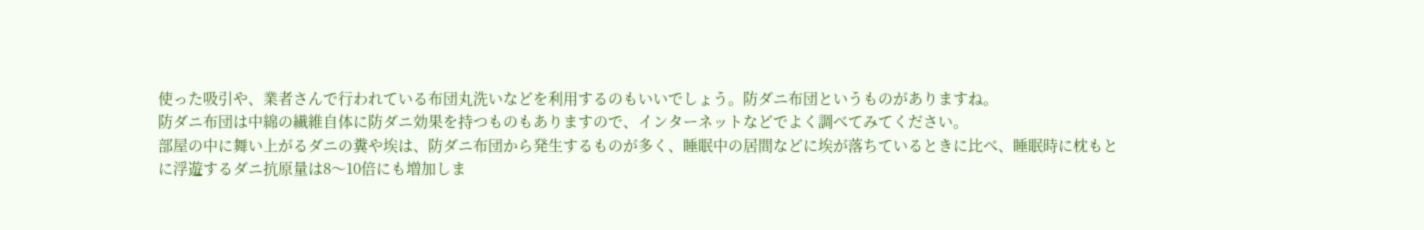使った吸引や、業者さんで行われている布団丸洗いなどを利用するのもいいでしょう。防ダニ布団というものがありますね。
防ダニ布団は中綿の繊維自体に防ダニ効果を持つものもありますので、インターネットなどでよく調べてみてください。
部屋の中に舞い上がるダニの糞や埃は、防ダニ布団から発生するものが多く、睡眠中の居間などに埃が落ちているときに比べ、睡眠時に枕もとに浮遊するダニ抗原量は8〜10倍にも増加しま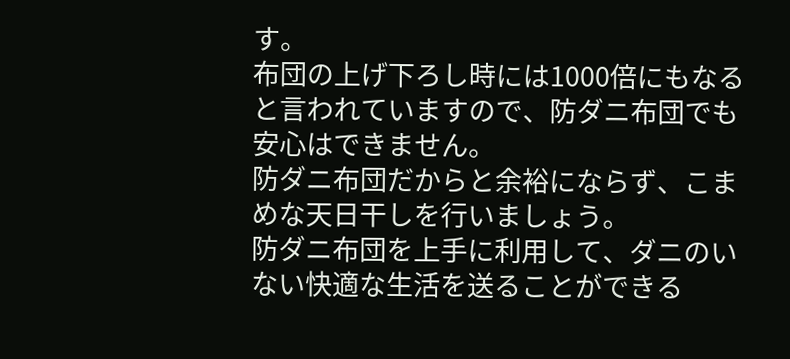す。
布団の上げ下ろし時には1000倍にもなると言われていますので、防ダニ布団でも安心はできません。
防ダニ布団だからと余裕にならず、こまめな天日干しを行いましょう。
防ダニ布団を上手に利用して、ダニのいない快適な生活を送ることができる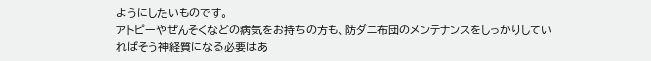ようにしたいものです。
アトピーやぜんそくなどの病気をお持ちの方も、防ダニ布団のメンテナンスをしっかりしていればそう神経質になる必要はあ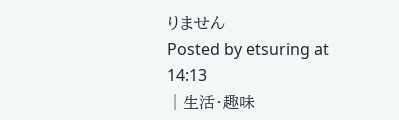りません
Posted by etsuring at 14:13
│生活・趣味